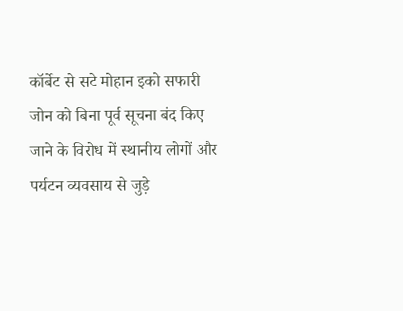कॉर्बेट से सटे मोहान इको सफारी जोन को बिना पूर्व सूचना बंद किए जाने के विरोध में स्थानीय लोगों और पर्यटन व्यवसाय से जुड़े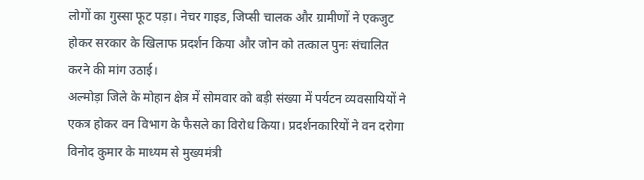लोगों का गुस्सा फूट पड़ा। नेचर गाइड, जिप्सी चालक और ग्रामीणों ने एकजुट होकर सरकार के खिलाफ प्रदर्शन किया और जोन को तत्काल पुनः संचालित करने की मांग उठाई।
अल्मोड़ा जिले के मोहान क्षेत्र में सोमवार को बड़ी संख्या में पर्यटन व्यवसायियों ने एकत्र होकर वन विभाग के फैसले का विरोध किया। प्रदर्शनकारियों ने वन दरोगा विनोद कुमार के माध्यम से मुख्यमंत्री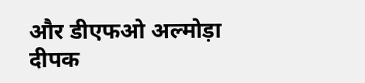और डीएफओ अल्मोड़ा दीपक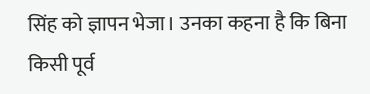सिंह को ज्ञापन भेजा। उनका कहना है कि बिना किसी पूर्व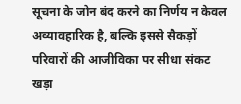सूचना के जोन बंद करने का निर्णय न केवल अव्यावहारिक है, बल्कि इससे सैकड़ों परिवारों की आजीविका पर सीधा संकट खड़ा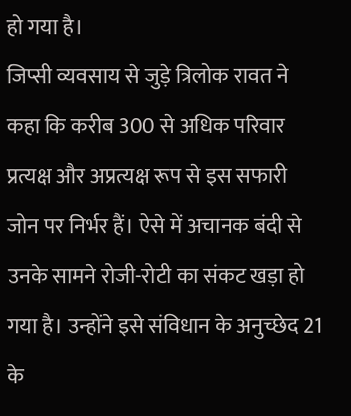हो गया है।
जिप्सी व्यवसाय से जुड़े त्रिलोक रावत ने कहा कि करीब 300 से अधिक परिवार प्रत्यक्ष और अप्रत्यक्ष रूप से इस सफारी जोन पर निर्भर हैं। ऐसे में अचानक बंदी से उनके सामने रोजी-रोटी का संकट खड़ा हो गया है। उन्होंने इसे संविधान के अनुच्छेद 21 के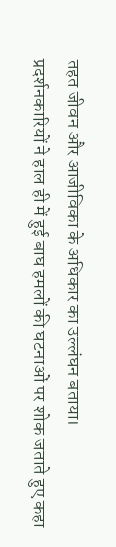तहत जीवन और आजीविका के अधिकार का उल्लंघन बताया।
प्रदर्शनकारियों ने हाल ही में हुई बाघ हमलों की घटनाओं पर शोक जताते हुए कहा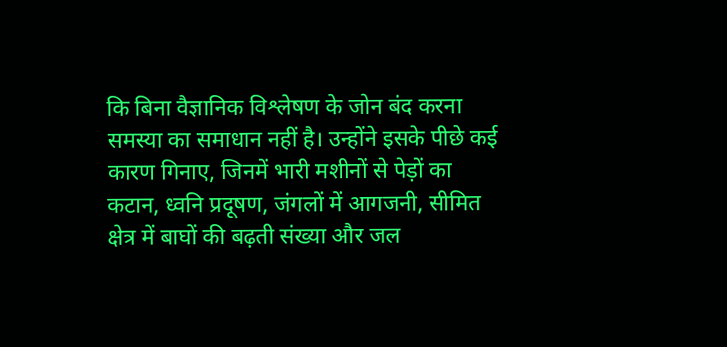कि बिना वैज्ञानिक विश्लेषण के जोन बंद करना समस्या का समाधान नहीं है। उन्होंने इसके पीछे कई कारण गिनाए, जिनमें भारी मशीनों से पेड़ों का कटान, ध्वनि प्रदूषण, जंगलों में आगजनी, सीमित क्षेत्र में बाघों की बढ़ती संख्या और जल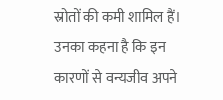स्रोतों की कमी शामिल हैं।
उनका कहना है कि इन कारणों से वन्यजीव अपने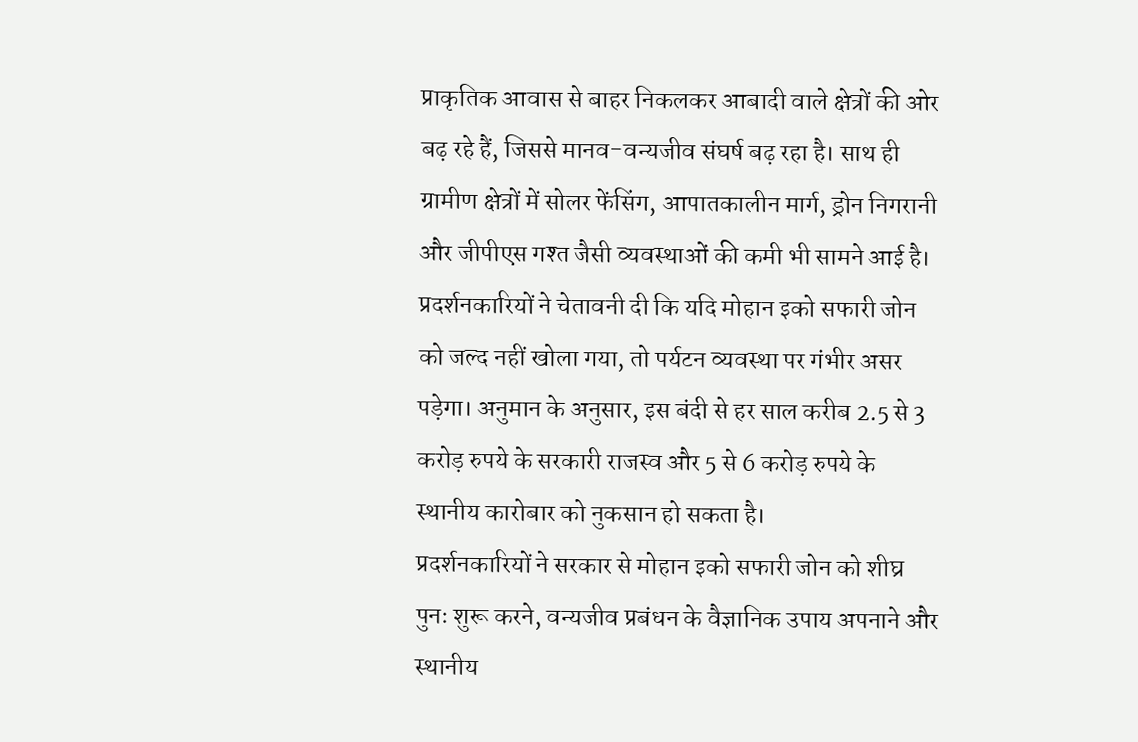प्राकृतिक आवास से बाहर निकलकर आबादी वाले क्षेत्रों की ओर बढ़ रहे हैं, जिससे मानव-वन्यजीव संघर्ष बढ़ रहा है। साथ ही ग्रामीण क्षेत्रों में सोलर फेंसिंग, आपातकालीन मार्ग, ड्रोन निगरानी और जीपीएस गश्त जैसी व्यवस्थाओं की कमी भी सामने आई है।
प्रदर्शनकारियों ने चेतावनी दी कि यदि मोहान इको सफारी जोन को जल्द नहीं खोला गया, तो पर्यटन व्यवस्था पर गंभीर असर पड़ेगा। अनुमान के अनुसार, इस बंदी से हर साल करीब 2.5 से 3 करोड़ रुपये के सरकारी राजस्व और 5 से 6 करोड़ रुपये के स्थानीय कारोबार को नुकसान हो सकता है।
प्रदर्शनकारियों ने सरकार से मोहान इको सफारी जोन को शीघ्र पुनः शुरू करने, वन्यजीव प्रबंधन के वैज्ञानिक उपाय अपनाने और स्थानीय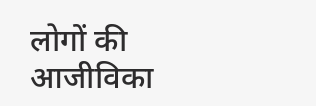लोगों की आजीविका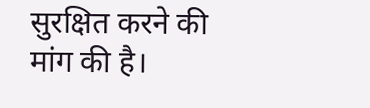सुरक्षित करने की मांग की है।